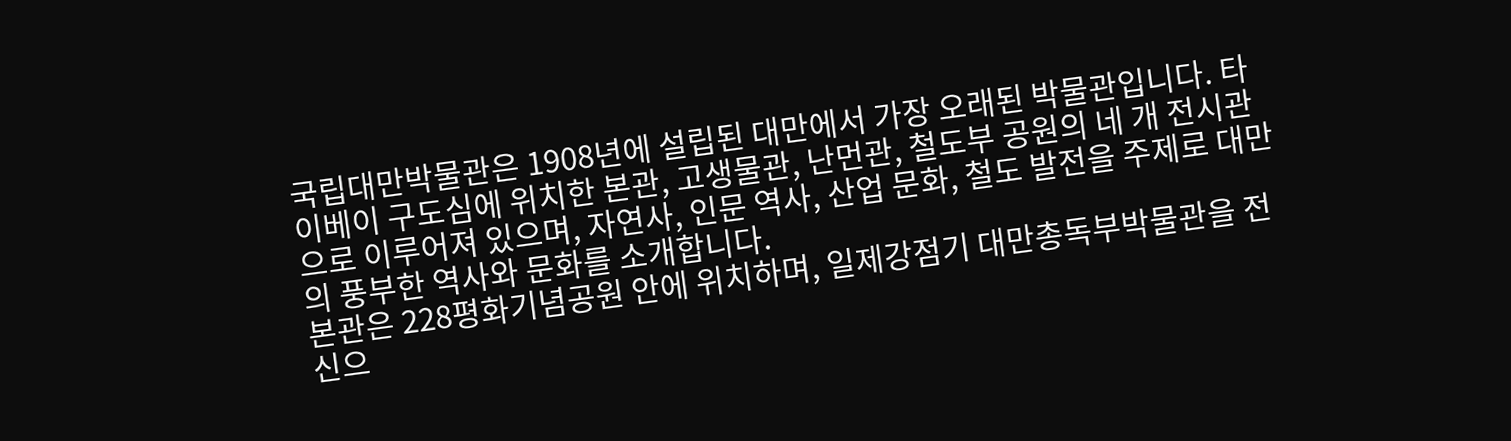국립대만박물관은 1908년에 설립된 대만에서 가장 오래된 박물관입니다. 타이베이 구도심에 위치한 본관, 고생물관, 난먼관, 철도부 공원의 네 개 전시관으로 이루어져 있으며, 자연사, 인문 역사, 산업 문화, 철도 발전을 주제로 대만의 풍부한 역사와 문화를 소개합니다.
본관은 228평화기념공원 안에 위치하며, 일제강점기 대만총독부박물관을 전신으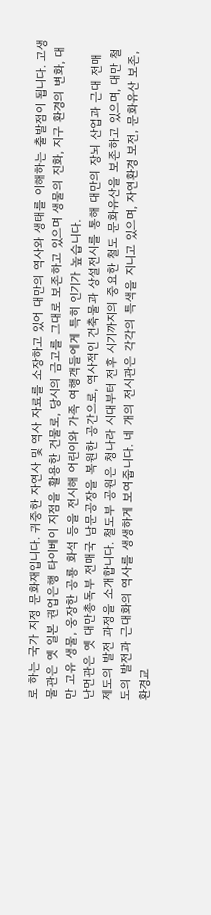로 하는 국가 지정 문화재입니다. 귀중한 자연사 및 역사 자료를 소장하고 있어 대만의 역사와 생태를 이해하는 출발점이 됩니다. 고생물관은 옛 일본 권업은행 타이베이 지점을 활용한 건물로, 당시의 금고를 그대로 보존하고 있으며 생물의 진화, 지구 환경의 변화, 대만 고유 생물, 웅장한 공룡 화석 등을 전시해 어린이와 가족 여행객들에게 특히 인기가 높습니다.
난먼관은 옛 대만총독부 전매국 남문공장을 복원한 공간으로, 역사적인 건축물과 상설전시를 통해 대만의 장뇌 산업과 근대 전매 제도의 발전 과정을 소개합니다. 철도부 공원은 청나라 시대부터 전후 시기까지의 중요한 철도 문화유산을 보존하고 있으며, 대만 철도의 발전과 근대화의 역사를 생생하게 보여줍니다. 네 개의 전시관은 각각의 특색을 지니고 있으며, 자연환경 보전, 문화유산 보존, 환경교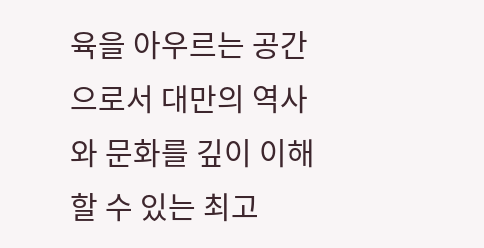육을 아우르는 공간으로서 대만의 역사와 문화를 깊이 이해할 수 있는 최고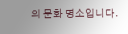의 문화 명소입니다.